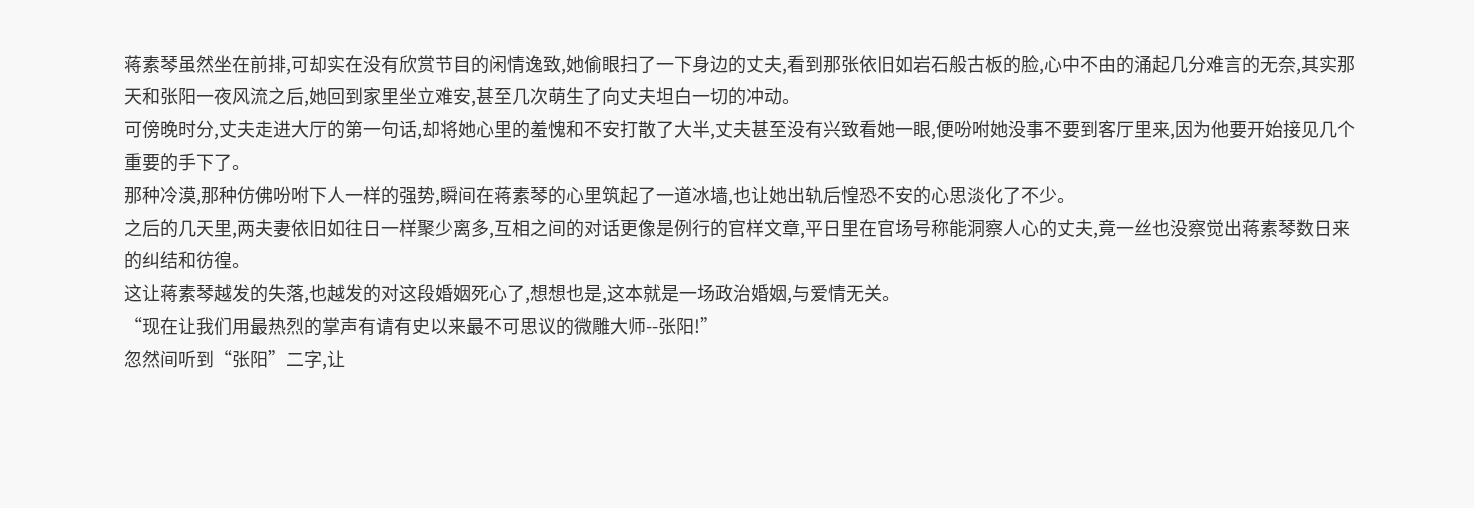蒋素琴虽然坐在前排,可却实在没有欣赏节目的闲情逸致,她偷眼扫了一下身边的丈夫,看到那张依旧如岩石般古板的脸,心中不由的涌起几分难言的无奈,其实那天和张阳一夜风流之后,她回到家里坐立难安,甚至几次萌生了向丈夫坦白一切的冲动。
可傍晚时分,丈夫走进大厅的第一句话,却将她心里的羞愧和不安打散了大半,丈夫甚至没有兴致看她一眼,便吩咐她没事不要到客厅里来,因为他要开始接见几个重要的手下了。
那种冷漠,那种仿佛吩咐下人一样的强势,瞬间在蒋素琴的心里筑起了一道冰墙,也让她出轨后惶恐不安的心思淡化了不少。
之后的几天里,两夫妻依旧如往日一样聚少离多,互相之间的对话更像是例行的官样文章,平日里在官场号称能洞察人心的丈夫,竟一丝也没察觉出蒋素琴数日来的纠结和彷徨。
这让蒋素琴越发的失落,也越发的对这段婚姻死心了,想想也是,这本就是一场政治婚姻,与爱情无关。
“现在让我们用最热烈的掌声有请有史以来最不可思议的微雕大师--张阳!”
忽然间听到“张阳”二字,让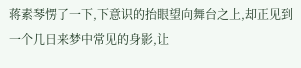蒋素琴愣了一下,下意识的抬眼望向舞台之上,却正见到一个几日来梦中常见的身影,让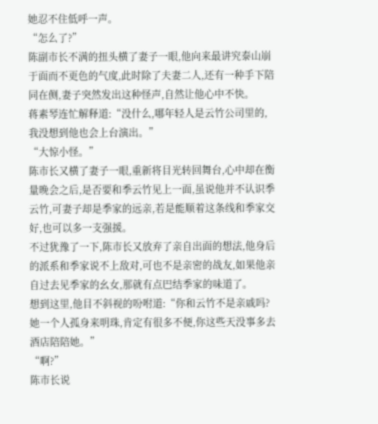她忍不住低呼一声。
“怎么了?”
陈副市长不满的扭头横了妻子一眼,他向来最讲究泰山崩于面而不更色的气度,此时除了夫妻二人,还有一种手下陪同在侧,妻子突然发出这种怪声,自然让他心中不快。
蒋素琴连忙解释道:“没什么,哪年轻人是云竹公司里的,我没想到他也会上台演出。”
“大惊小怪。”
陈市长又横了妻子一眼,重新将目光转回舞台,心中却在衡量晚会之后,是否要和季云竹见上一面,虽说他并不认识季云竹,可妻子却是季家的远亲,若是能顺着这条线和季家交好,也可以多一支强援。
不过犹豫了一下,陈市长又放弃了亲自出面的想法,他身后的派系和季家说不上敌对,可也不是亲密的战友,如果他亲自过去见季家的幺女,那就有点巴结季家的味道了。
想到这里,他目不斜视的吩咐道:“你和云竹不是亲戚吗?她一个人孤身来明珠,肯定有很多不便,你这些天没事多去酒店陪陪她。”
“啊?”
陈市长说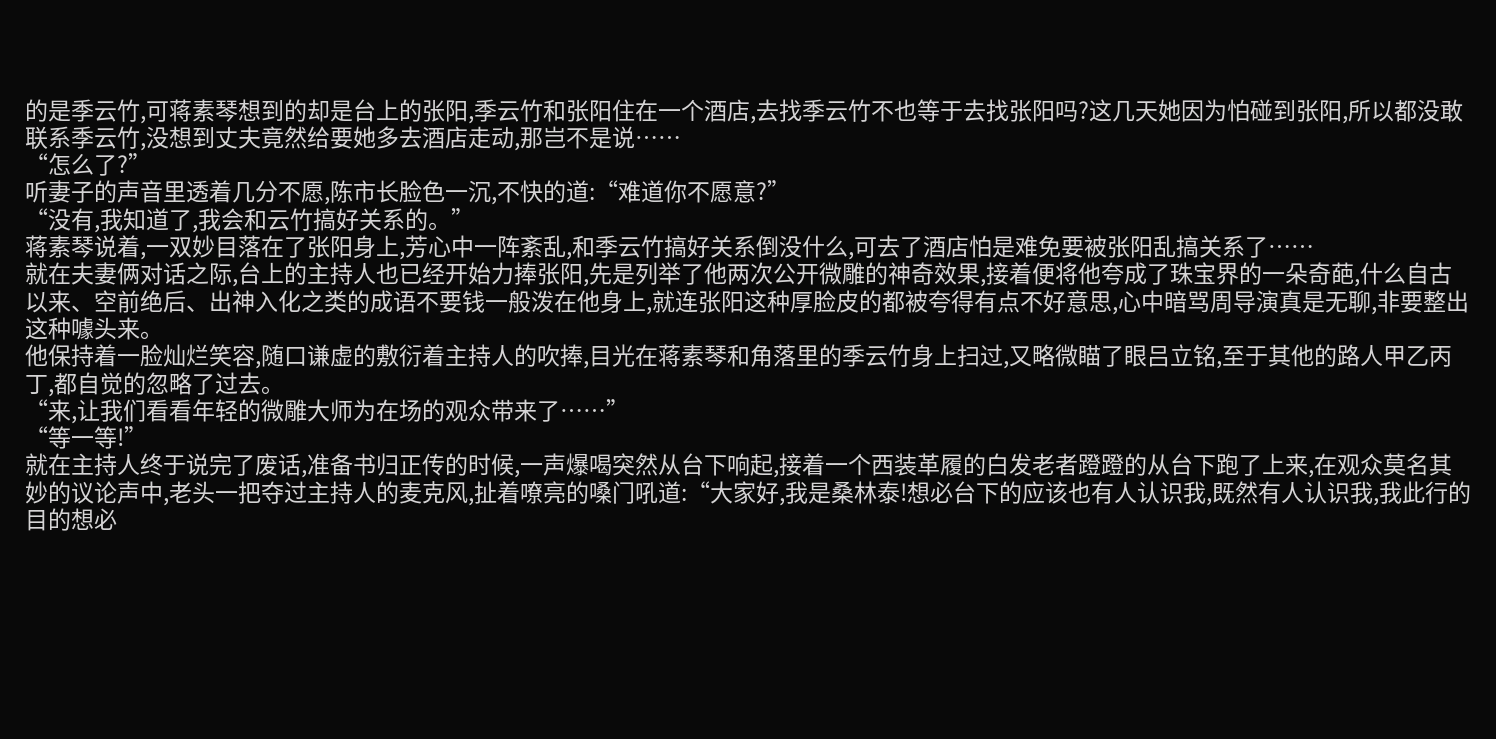的是季云竹,可蒋素琴想到的却是台上的张阳,季云竹和张阳住在一个酒店,去找季云竹不也等于去找张阳吗?这几天她因为怕碰到张阳,所以都没敢联系季云竹,没想到丈夫竟然给要她多去酒店走动,那岂不是说……
“怎么了?”
听妻子的声音里透着几分不愿,陈市长脸色一沉,不快的道:“难道你不愿意?”
“没有,我知道了,我会和云竹搞好关系的。”
蒋素琴说着,一双妙目落在了张阳身上,芳心中一阵紊乱,和季云竹搞好关系倒没什么,可去了酒店怕是难免要被张阳乱搞关系了……
就在夫妻俩对话之际,台上的主持人也已经开始力捧张阳,先是列举了他两次公开微雕的神奇效果,接着便将他夸成了珠宝界的一朵奇葩,什么自古以来、空前绝后、出神入化之类的成语不要钱一般泼在他身上,就连张阳这种厚脸皮的都被夸得有点不好意思,心中暗骂周导演真是无聊,非要整出这种噱头来。
他保持着一脸灿烂笑容,随口谦虚的敷衍着主持人的吹捧,目光在蒋素琴和角落里的季云竹身上扫过,又略微瞄了眼吕立铭,至于其他的路人甲乙丙丁,都自觉的忽略了过去。
“来,让我们看看年轻的微雕大师为在场的观众带来了……”
“等一等!”
就在主持人终于说完了废话,准备书归正传的时候,一声爆喝突然从台下响起,接着一个西装革履的白发老者蹬蹬的从台下跑了上来,在观众莫名其妙的议论声中,老头一把夺过主持人的麦克风,扯着嘹亮的嗓门吼道:“大家好,我是桑林泰!想必台下的应该也有人认识我,既然有人认识我,我此行的目的想必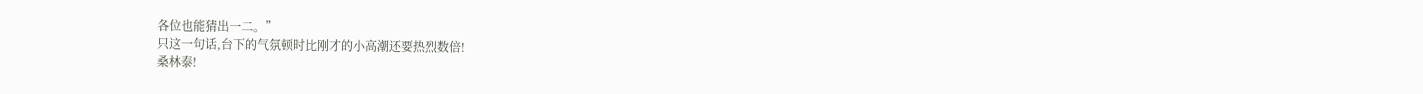各位也能猜出一二。”
只这一句话,台下的气氛顿时比刚才的小高潮还要热烈数倍!
桑林泰!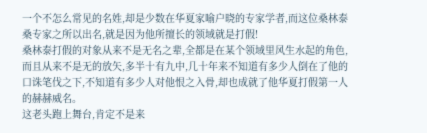一个不怎么常见的名姓,却是少数在华夏家喻户晓的专家学者,而这位桑林泰桑专家之所以出名,就是因为他所擅长的领域就是打假!
桑林泰打假的对象从来不是无名之辈,全都是在某个领域里风生水起的角色,而且从来不是无的放矢,多半十有九中,几十年来不知道有多少人倒在了他的口诛笔伐之下,不知道有多少人对他恨之入骨,却也成就了他华夏打假第一人的赫赫威名。
这老头跑上舞台,肯定不是来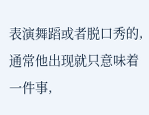表演舞蹈或者脱口秀的,通常他出现就只意味着一件事,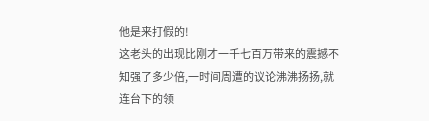他是来打假的!
这老头的出现比刚才一千七百万带来的震撼不知强了多少倍,一时间周遭的议论沸沸扬扬,就连台下的领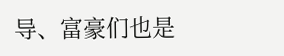导、富豪们也是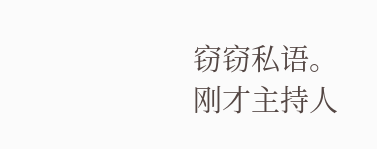窃窃私语。
刚才主持人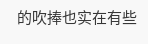的吹捧也实在有些